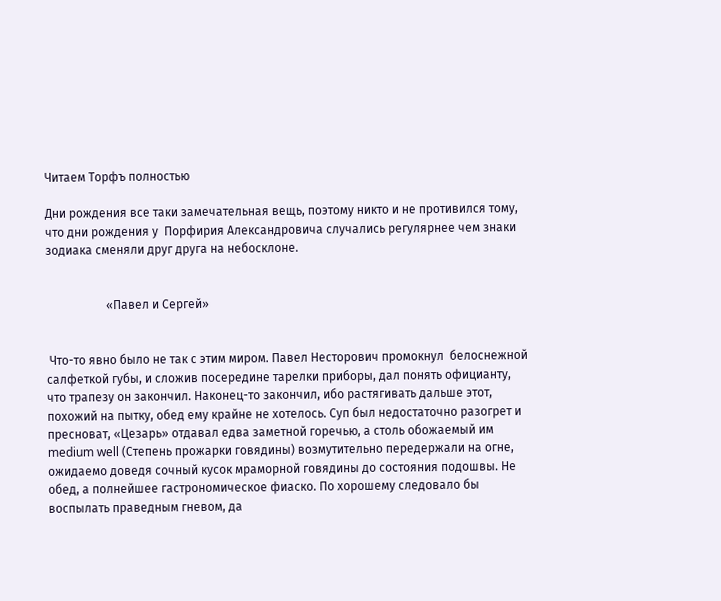Читаем Торфъ полностью

Дни рождения все таки замечательная вещь, поэтому никто и не противился тому, что дни рождения у  Порфирия Александровича случались регулярнее чем знаки зодиака сменяли друг друга на небосклоне.


                    «Павел и Сергей»


 Что-то явно было не так с этим миром. Павел Несторович промокнул  белоснежной салфеткой губы, и сложив посередине тарелки приборы, дал понять официанту, что трапезу он закончил. Наконец-то закончил, ибо растягивать дальше этот, похожий на пытку, обед ему крайне не хотелось. Суп был недостаточно разогрет и пресноват, «Цезарь» отдавал едва заметной горечью, а столь обожаемый им medium well (Степень прожарки говядины) возмутительно передержали на огне, ожидаемо доведя сочный кусок мраморной говядины до состояния подошвы. Не обед, а полнейшее гастрономическое фиаско. По хорошему следовало бы воспылать праведным гневом, да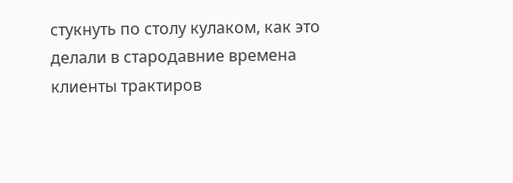стукнуть по столу кулаком, как это делали в стародавние времена клиенты трактиров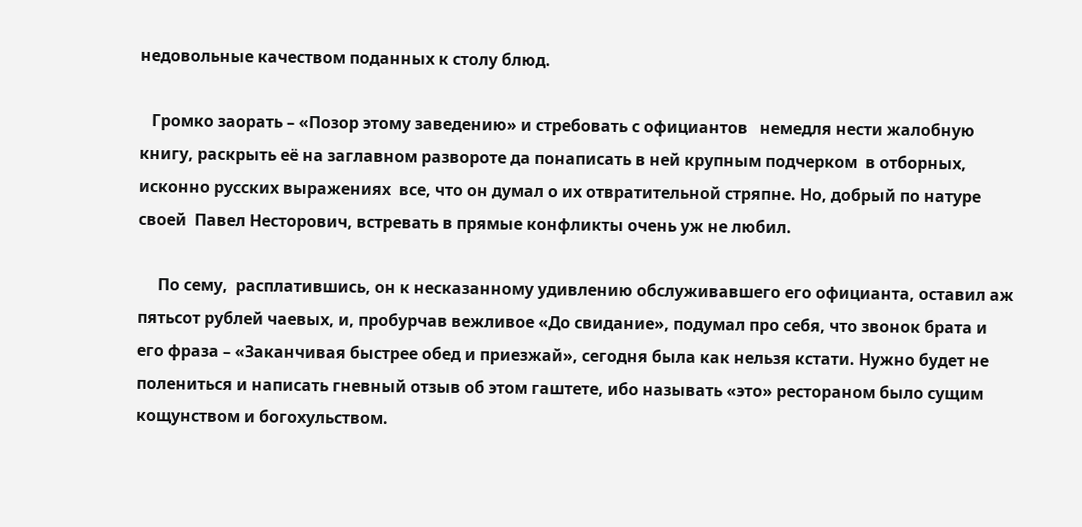недовольные качеством поданных к столу блюд.

   Громко заорать – «Позор этому заведению» и стребовать с официантов   немедля нести жалобную книгу, раскрыть её на заглавном развороте да понаписать в ней крупным подчерком  в отборных, исконно русских выражениях  все, что он думал о их отвратительной стряпне. Но, добрый по натуре своей  Павел Несторович, встревать в прямые конфликты очень уж не любил.

     По сему,  расплатившись, он к несказанному удивлению обслуживавшего его официанта, оставил аж пятьсот рублей чаевых, и, пробурчав вежливое «До свидание», подумал про себя, что звонок брата и его фраза – «Заканчивая быстрее обед и приезжай», сегодня была как нельзя кстати. Нужно будет не полениться и написать гневный отзыв об этом гаштете, ибо называть «это» рестораном было сущим кощунством и богохульством.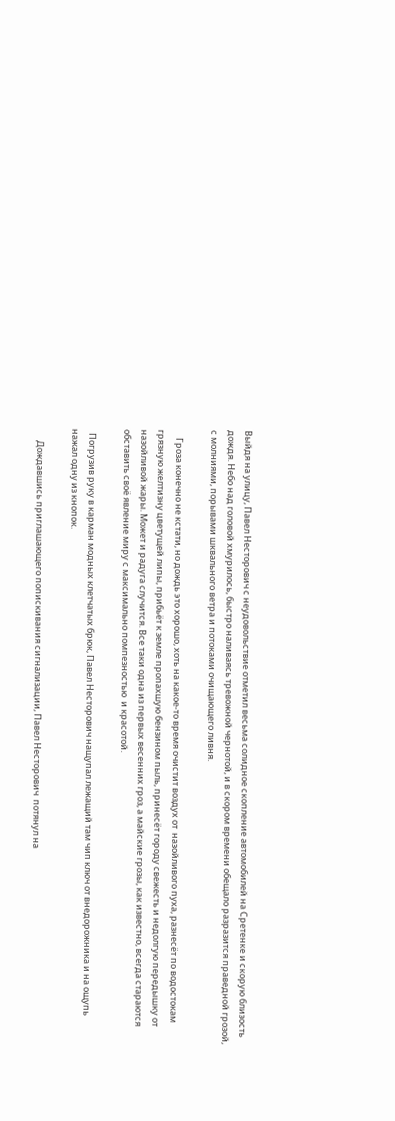Выйдя на улицу, Павел Несторович с неудовольствие отметил весьма солидное скопление автомобилей на Сретенке и скорую близость дождя. Небо над головой хмурилось, быстро наливаясь тревожной чернотой, и в скором времени обещало разразится праведной грозой, с молниями, порывами шквального ветра и потоками очищающего ливня.

    Гроза конечно не кстати, но дождь это хорошо, хоть на какое-то время очистит воздух от  назойливого пуха, разнесёт по водостокам грязную желтизну цветущей липы, прибьёт к земле пропахшую бензином пыль, принесёт городу свежесть и недолгую передышку от назойливой жары. Может и радуга случится. Все таки одна из первых весенних гроз, а майские грозы, как известно, всегда стараются обставить своё явление миру с максимально помпезностью  и красотой.

  Погрузив руку в карман модных клетчатых брюк, Павел Несторович нащупал лежащий там чип ключ от внедорожника и на ощупь нажал одну из кнопок.

      Дождавшись приглашающего попискивания сигнализации, Павел Несторович  потянул на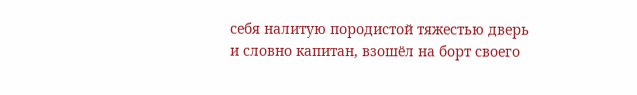себя налитую породистой тяжестью дверь и словно капитан, взошёл на борт своего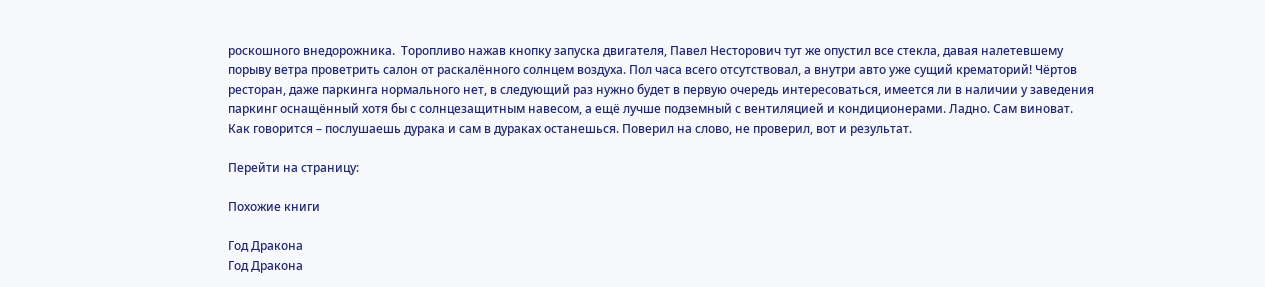роскошного внедорожника.  Торопливо нажав кнопку запуска двигателя, Павел Несторович тут же опустил все стекла, давая налетевшему порыву ветра проветрить салон от раскалённого солнцем воздуха. Пол часа всего отсутствовал, а внутри авто уже сущий крематорий! Чёртов ресторан, даже паркинга нормального нет, в следующий раз нужно будет в первую очередь интересоваться, имеется ли в наличии у заведения паркинг оснащённый хотя бы с солнцезащитным навесом, а ещё лучше подземный с вентиляцией и кондиционерами. Ладно. Сам виноват. Как говорится – послушаешь дурака и сам в дураках останешься. Поверил на слово, не проверил, вот и результат.

Перейти на страницу:

Похожие книги

Год Дракона
Год Дракона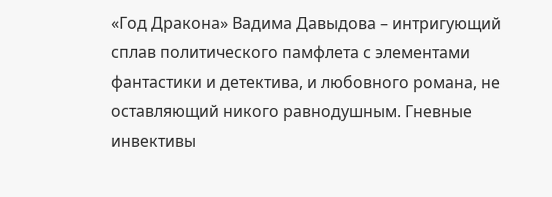«Год Дракона» Вадима Давыдова – интригующий сплав политического памфлета с элементами фантастики и детектива, и любовного романа, не оставляющий никого равнодушным. Гневные инвективы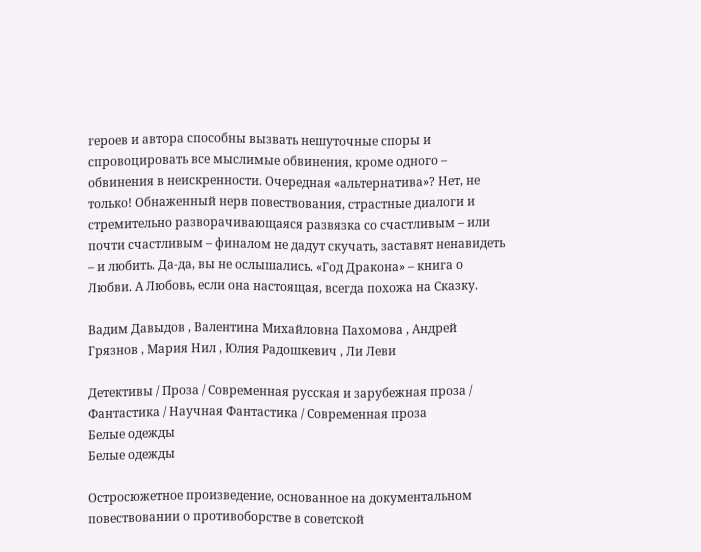героев и автора способны вызвать нешуточные споры и спровоцировать все мыслимые обвинения, кроме одного – обвинения в неискренности. Очередная «альтернатива»? Нет, не только! Обнаженный нерв повествования, страстные диалоги и стремительно разворачивающаяся развязка со счастливым – или почти счастливым – финалом не дадут скучать, заставят ненавидеть – и любить. Да-да, вы не ослышались. «Год Дракона» – книга о Любви. А Любовь, если она настоящая, всегда похожа на Сказку.

Вадим Давыдов , Валентина Михайловна Пахомова , Андрей Грязнов , Мария Нил , Юлия Радошкевич , Ли Леви

Детективы / Проза / Современная русская и зарубежная проза / Фантастика / Научная Фантастика / Современная проза
Белые одежды
Белые одежды

Остросюжетное произведение, основанное на документальном повествовании о противоборстве в советской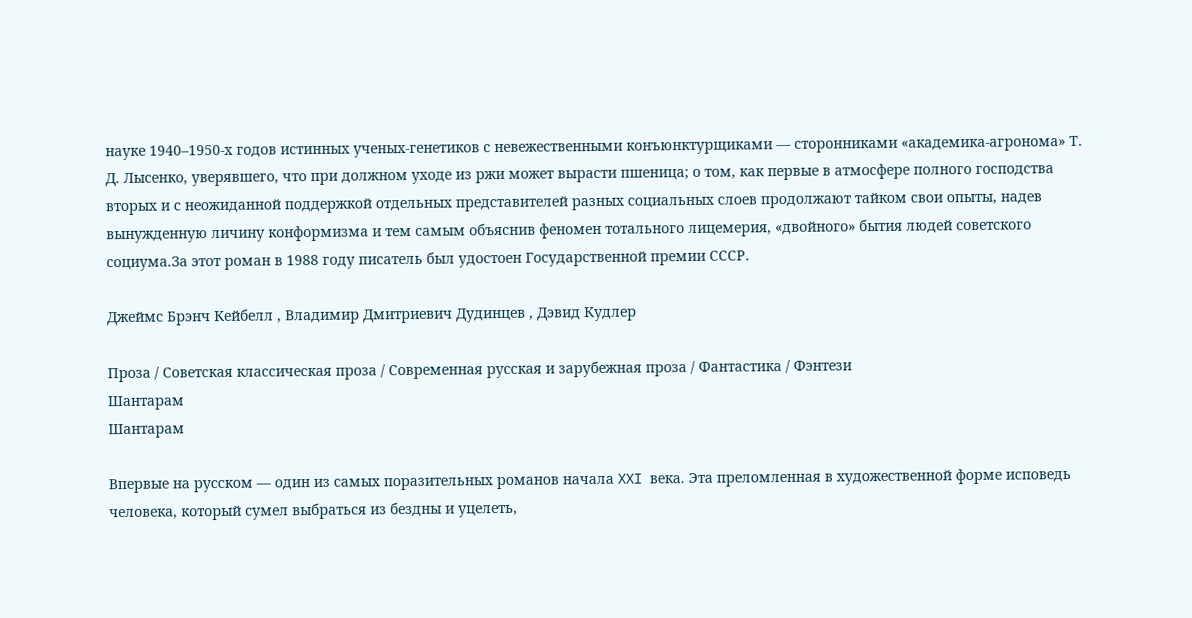науке 1940–1950-х годов истинных ученых-генетиков с невежественными конъюнктурщиками — сторонниками «академика-агронома» Т. Д. Лысенко, уверявшего, что при должном уходе из ржи может вырасти пшеница; о том, как первые в атмосфере полного господства вторых и с неожиданной поддержкой отдельных представителей разных социальных слоев продолжают тайком свои опыты, надев вынужденную личину конформизма и тем самым объяснив феномен тотального лицемерия, «двойного» бытия людей советского социума.За этот роман в 1988 году писатель был удостоен Государственной премии СССР.

Джеймс Брэнч Кейбелл , Владимир Дмитриевич Дудинцев , Дэвид Кудлер

Проза / Советская классическая проза / Современная русская и зарубежная проза / Фантастика / Фэнтези
Шантарам
Шантарам

Впервые на русском — один из самых поразительных романов начала XXI века. Эта преломленная в художественной форме исповедь человека, который сумел выбраться из бездны и уцелеть,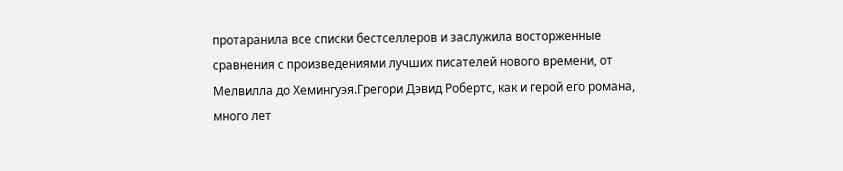протаранила все списки бестселлеров и заслужила восторженные сравнения с произведениями лучших писателей нового времени, от Мелвилла до Хемингуэя.Грегори Дэвид Робертс, как и герой его романа, много лет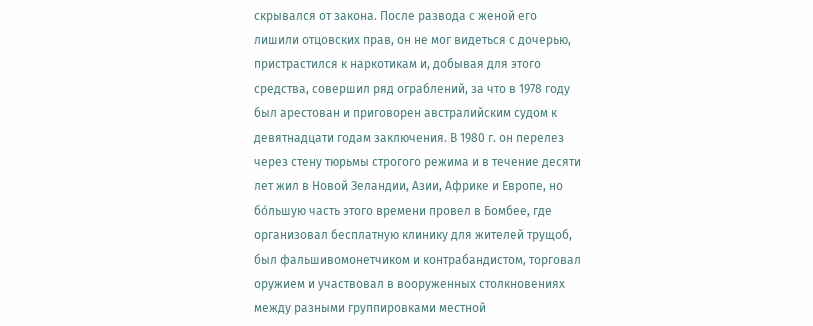скрывался от закона. После развода с женой его лишили отцовских прав, он не мог видеться с дочерью, пристрастился к наркотикам и, добывая для этого средства, совершил ряд ограблений, за что в 1978 году был арестован и приговорен австралийским судом к девятнадцати годам заключения. В 1980 г. он перелез через стену тюрьмы строгого режима и в течение десяти лет жил в Новой Зеландии, Азии, Африке и Европе, но бόльшую часть этого времени провел в Бомбее, где организовал бесплатную клинику для жителей трущоб, был фальшивомонетчиком и контрабандистом, торговал оружием и участвовал в вооруженных столкновениях между разными группировками местной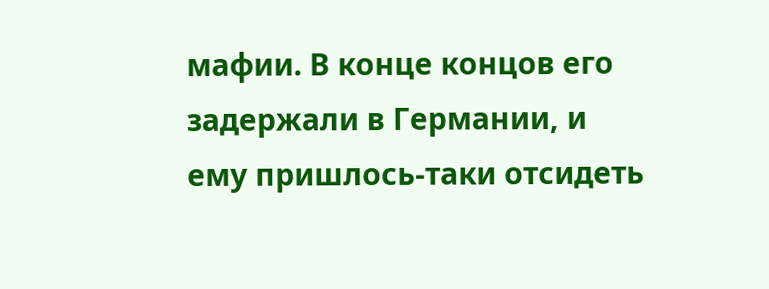мафии. В конце концов его задержали в Германии, и ему пришлось-таки отсидеть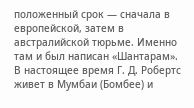положенный срок — сначала в европейской, затем в австралийской тюрьме. Именно там и был написан «Шантарам». В настоящее время Г. Д. Робертс живет в Мумбаи (Бомбее) и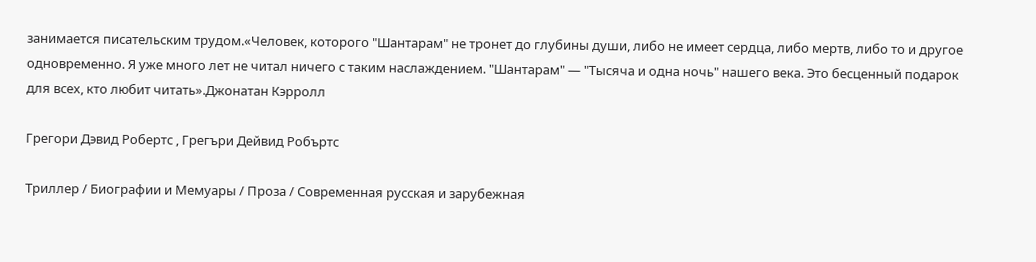занимается писательским трудом.«Человек, которого "Шантарам" не тронет до глубины души, либо не имеет сердца, либо мертв, либо то и другое одновременно. Я уже много лет не читал ничего с таким наслаждением. "Шантарам" — "Тысяча и одна ночь" нашего века. Это бесценный подарок для всех, кто любит читать».Джонатан Кэрролл

Грегори Дэвид Робертс , Грегъри Дейвид Робъртс

Триллер / Биографии и Мемуары / Проза / Современная русская и зарубежная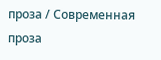проза / Современная проза